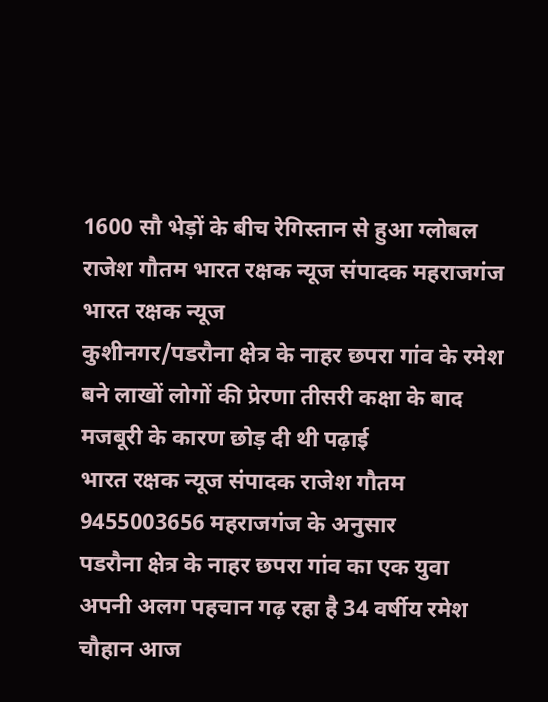1600 सौ भेड़ों के बीच रेगिस्तान से हुआ ग्लोबल
राजेश गौतम भारत रक्षक न्यूज संपादक महराजगंज
भारत रक्षक न्यूज
कुशीनगर/पडरौना क्षेत्र के नाहर छपरा गांव के रमेश बने लाखों लोगों की प्रेरणा तीसरी कक्षा के बाद मजबूरी के कारण छोड़ दी थी पढ़ाई
भारत रक्षक न्यूज संपादक राजेश गौतम 9455003656 महराजगंज के अनुसार
पडरौना क्षेत्र के नाहर छपरा गांव का एक युवा अपनी अलग पहचान गढ़ रहा है 34 वर्षीय रमेश चौहान आज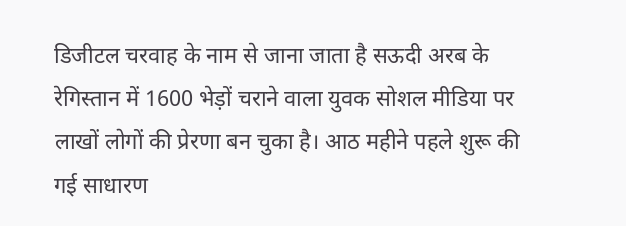डिजीटल चरवाह के नाम से जाना जाता है सऊदी अरब के रेगिस्तान में 1600 भेड़ों चराने वाला युवक सोशल मीडिया पर लाखों लोगों की प्रेरणा बन चुका है। आठ महीने पहले शुरू की गई साधारण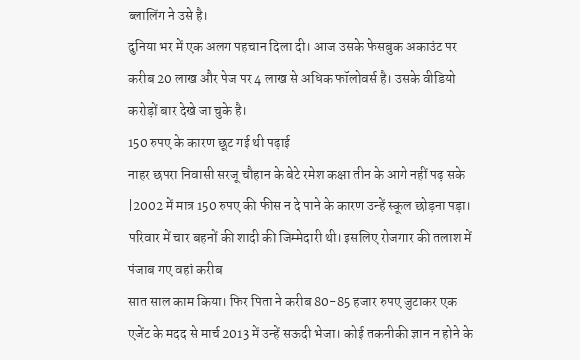ब्लालिंग ने उसे है।
दुनिया भर में एक अलग पहचान दिला दी। आज उसके फेसबुक अकाउंट पर करीब 20 लाख और पेज पर 4 लाख से अधिक फॉलोवर्स है। उसके वीडियो करोड़ों बार देखे जा चुके है।
150 रुपए के कारण छूट गई थी पढ़ाई
नाहर छपरा निवासी सरजू चौहान के बेटे रमेश कक्षा तीन के आगे नहीं पढ़ सके |2002 में मात्र 150 रुपए की फीस न दे पाने के कारण उन्हें स्कूल छोड़ना पड़ा। परिवार में चार बहनों की शादी की जिम्मेदारी थी। इसलिए रोजगार की तलाश में पंजाब गए वहां करीब
सात साल काम किया। फिर पिता ने करीब 80-85 हजार रुपए जुटाकर एक एजेंट के मदद से मार्च 2013 में उन्हें सऊदी भेजा। कोई तकनीकी ज्ञान न होने के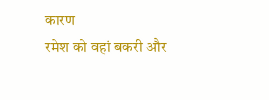कारण
रमेश को वहां बकरी और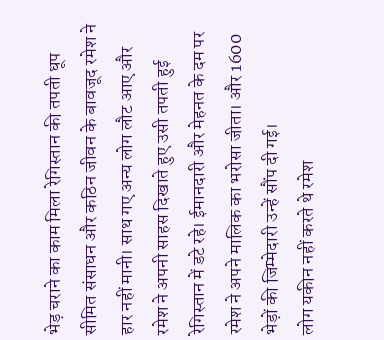भेड़ चराने का काम मिला रेगिस्तान की तपती धूप सीमित संसाधन और कठिन जीवन के बावजूद रमेश ने हार नहीं मानी। साथ गए अन्य लोग लौट आए और रमेश ने अपनी साहस दिखाते हुए उसी तपती हुई रेगिस्तान में डटे रहे। ईमानदारी और मेहनत के दम पर रमेश ने अपने मालिक का भरोसा जीता। और 1600 भेड़ों की जिम्मेदारी उन्हें सौंप दी गई।
लोग यकीन नहीं करते थे रमेश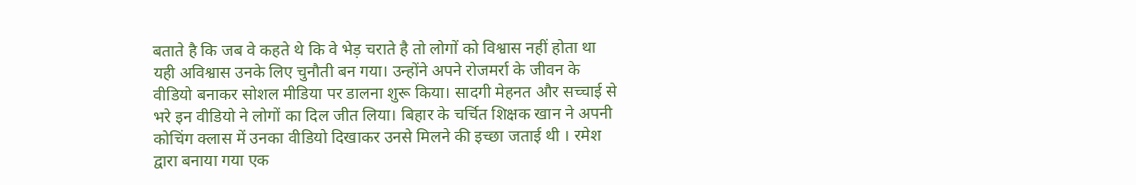बताते है कि जब वे कहते थे कि वे भेड़ चराते है तो लोगों को विश्वास नहीं होता था यही अविश्वास उनके लिए चुनौती बन गया। उन्होंने अपने रोजमर्रा के जीवन के वीडियो बनाकर सोशल मीडिया पर डालना शुरू किया। सादगी मेहनत और सच्चाई से भरे इन वीडियो ने लोगों का दिल जीत लिया। बिहार के चर्चित शिक्षक खान ने अपनी कोचिंग क्लास में उनका वीडियो दिखाकर उनसे मिलने की इच्छा जताई थी । रमेश द्वारा बनाया गया एक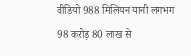वीडियो 988 मिलियन यानी लगभग 98 करोड़ 80 लाख से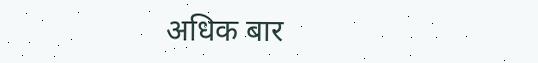अधिक बार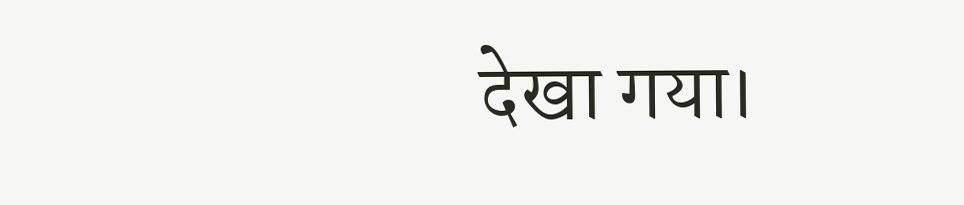देखा गया।